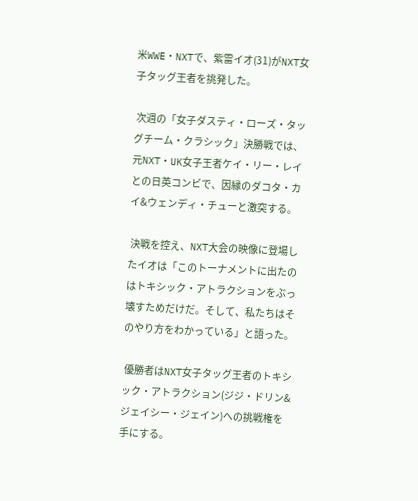米WWE・NXTで、紫雷イオ(31)がNXT女子タッグ王者を挑発した。

 次週の「女子ダスティ・ローズ・タッグチーム・クラシック」決勝戦では、元NXT・UK女子王者ケイ・リー・レイとの日英コンビで、因縁のダコタ・カイ&ウェンディ・チューと激突する。

 決戦を控え、NXT大会の映像に登場したイオは「このトーナメントに出たのはトキシック・アトラクションをぶっ壊すためだけだ。そして、私たちはそのやり方をわかっている」と語った。

 優勝者はNXT女子タッグ王者のトキシック・アトラクション(ジジ・ドリン&ジェイシー・ジェイン)への挑戦権を手にする。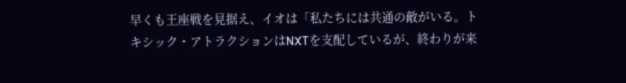早くも王座戦を見据え、イオは「私たちには共通の敵がいる。トキシック・アトラクションはNXTを支配しているが、終わりが来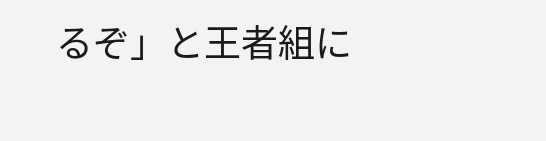るぞ」と王者組に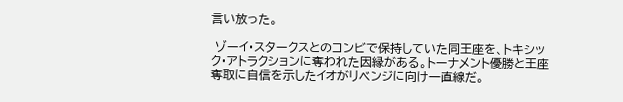言い放った。

 ゾーイ・スタークスとのコンビで保持していた同王座を、トキシック・アトラクションに奪われた因縁がある。トーナメント優勝と王座奪取に自信を示したイオがリベンジに向け一直線だ。